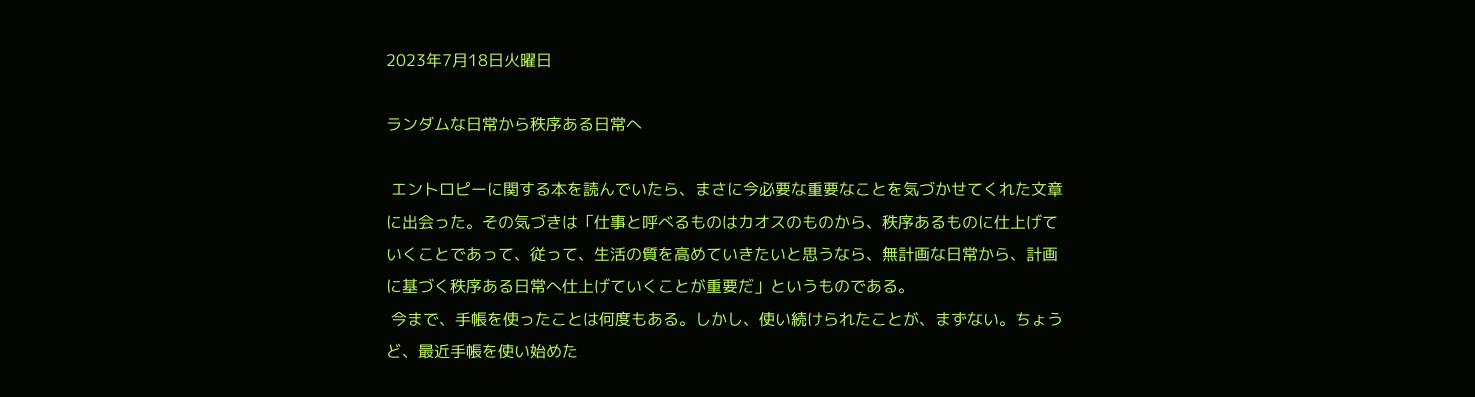2023年7月18日火曜日

ランダムな日常から秩序ある日常へ

 エントロピーに関する本を読んでいたら、まさに今必要な重要なことを気づかせてくれた文章に出会った。その気づきは「仕事と呼べるものはカオスのものから、秩序あるものに仕上げていくことであって、従って、生活の質を高めていきたいと思うなら、無計画な日常から、計画に基づく秩序ある日常へ仕上げていくことが重要だ」というものである。
 今まで、手帳を使ったことは何度もある。しかし、使い続けられたことが、まずない。ちょうど、最近手帳を使い始めた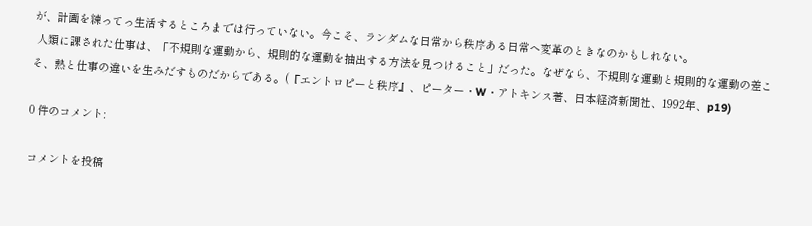が、計画を練ってっ生活するところまでは行っていない。今こそ、ランダムな日常から秩序ある日常へ変革のときなのかもしれない。
 人類に課された仕事は、「不規則な運動から、規則的な運動を抽出する方法を見つけること」だった。なぜなら、不規則な運動と規則的な運動の差こそ、熱と仕事の違いを生みだすものだからである。(『エントロピーと秩序』、ピーター・W・アトキンス著、日本経済新聞社、1992年、p19)

0 件のコメント:

コメントを投稿